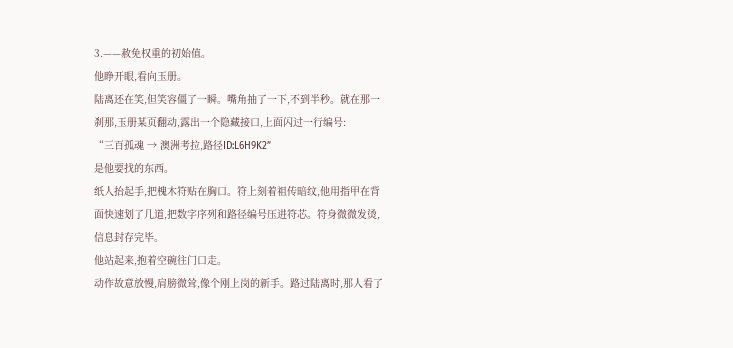3.——赦免权重的初始值。
他睁开眼,看向玉册。
陆离还在笑,但笑容僵了一瞬。嘴角抽了一下,不到半秒。就在那一刹那,玉册某页翻动,露出一个隐藏接口,上面闪过一行编号:
“三百孤魂 → 澳洲考拉,路径ID:L6H9K2”
是他要找的东西。
纸人抬起手,把槐木符贴在胸口。符上刻着祖传暗纹,他用指甲在背面快速划了几道,把数字序列和路径编号压进符芯。符身微微发烫,信息封存完毕。
他站起来,抱着空碗往门口走。
动作故意放慢,肩膀微耸,像个刚上岗的新手。路过陆离时,那人看了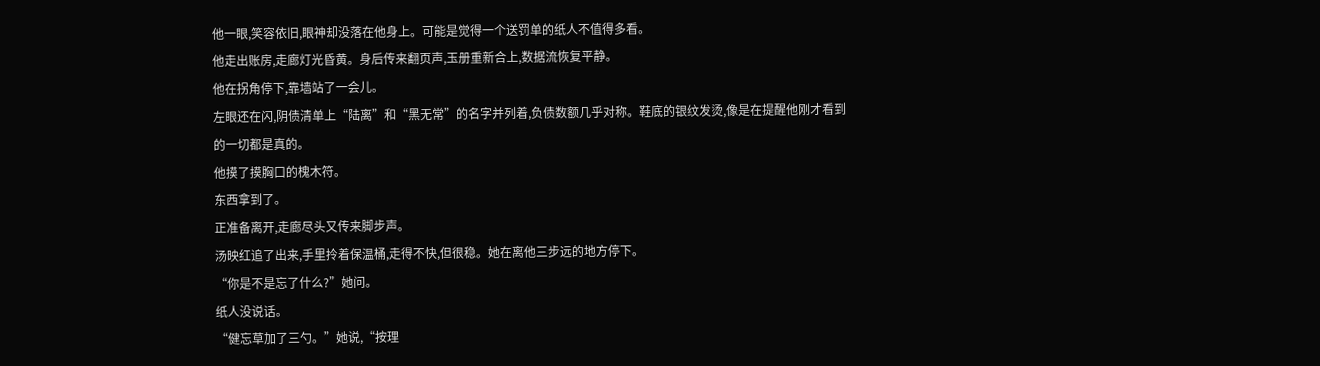他一眼,笑容依旧,眼神却没落在他身上。可能是觉得一个送罚单的纸人不值得多看。
他走出账房,走廊灯光昏黄。身后传来翻页声,玉册重新合上,数据流恢复平静。
他在拐角停下,靠墙站了一会儿。
左眼还在闪,阴债清单上“陆离”和“黑无常”的名字并列着,负债数额几乎对称。鞋底的银纹发烫,像是在提醒他刚才看到的一切都是真的。
他摸了摸胸口的槐木符。
东西拿到了。
正准备离开,走廊尽头又传来脚步声。
汤映红追了出来,手里拎着保温桶,走得不快,但很稳。她在离他三步远的地方停下。
“你是不是忘了什么?”她问。
纸人没说话。
“健忘草加了三勺。”她说,“按理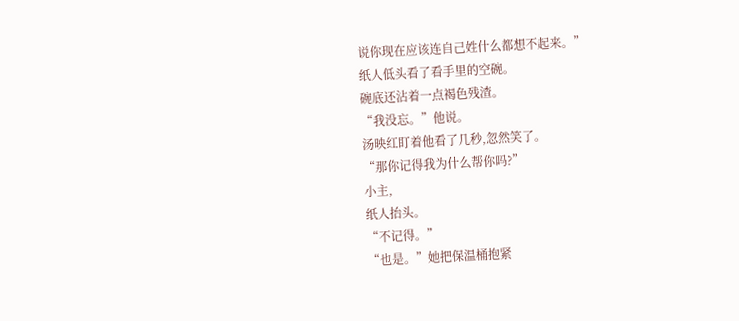说你现在应该连自己姓什么都想不起来。”
纸人低头看了看手里的空碗。
碗底还沾着一点褐色残渣。
“我没忘。”他说。
汤映红盯着他看了几秒,忽然笑了。
“那你记得我为什么帮你吗?”
小主,
纸人抬头。
“不记得。”
“也是。”她把保温桶抱紧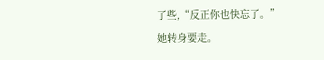了些,“反正你也快忘了。”
她转身要走。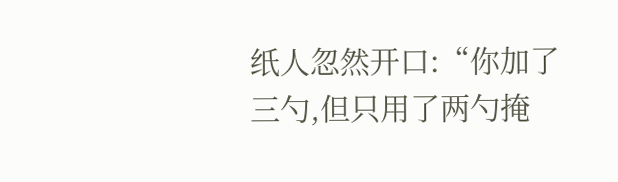纸人忽然开口:“你加了三勺,但只用了两勺掩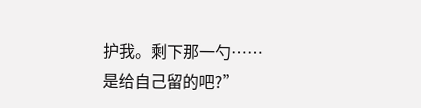护我。剩下那一勺……是给自己留的吧?”